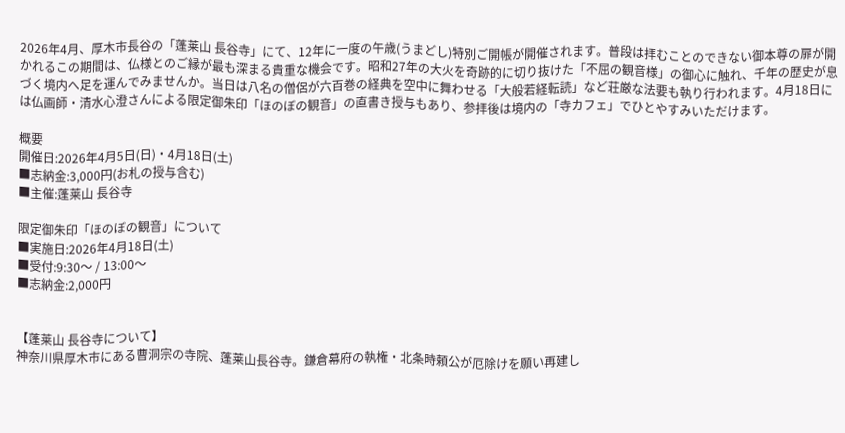2026年4月、厚木市長谷の「蓬莱山 長谷寺」にて、12年に一度の午歳(うまどし)特別ご開帳が開催されます。普段は拝むことのできない御本尊の扉が開かれるこの期間は、仏様とのご縁が最も深まる貴重な機会です。昭和27年の大火を奇跡的に切り抜けた「不屈の観音様」の御心に触れ、千年の歴史が息づく境内へ足を運んでみませんか。当日は八名の僧侶が六百巻の経典を空中に舞わせる「大般若経転読」など荘厳な法要も執り行われます。4月18日には仏画師・清水心澄さんによる限定御朱印「ほのぼの観音」の直書き授与もあり、参拝後は境内の「寺カフェ」でひとやすみいただけます。

概要
開催日:2026年4月5日(日)・4月18日(土)
■志納金:3,000円(お札の授与含む)
■主催:蓬莱山 長谷寺

限定御朱印「ほのぼの観音」について
■実施日:2026年4月18日(土)
■受付:9:30〜 / 13:00〜
■志納金:2,000円


【蓬莱山 長谷寺について】
神奈川県厚木市にある曹洞宗の寺院、蓬莱山長谷寺。鎌倉幕府の執権・北条時頼公が厄除けを願い再建し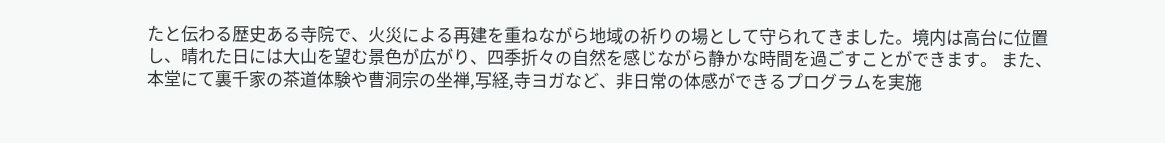たと伝わる歴史ある寺院で、火災による再建を重ねながら地域の祈りの場として守られてきました。境内は高台に位置し、晴れた日には大山を望む景色が広がり、四季折々の自然を感じながら静かな時間を過ごすことができます。 また、本堂にて裏千家の茶道体験や曹洞宗の坐禅,写経,寺ヨガなど、非日常の体感ができるプログラムを実施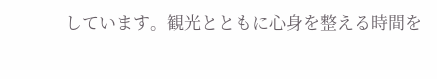しています。観光とともに心身を整える時間を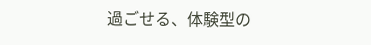過ごせる、体験型の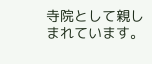寺院として親しまれています。